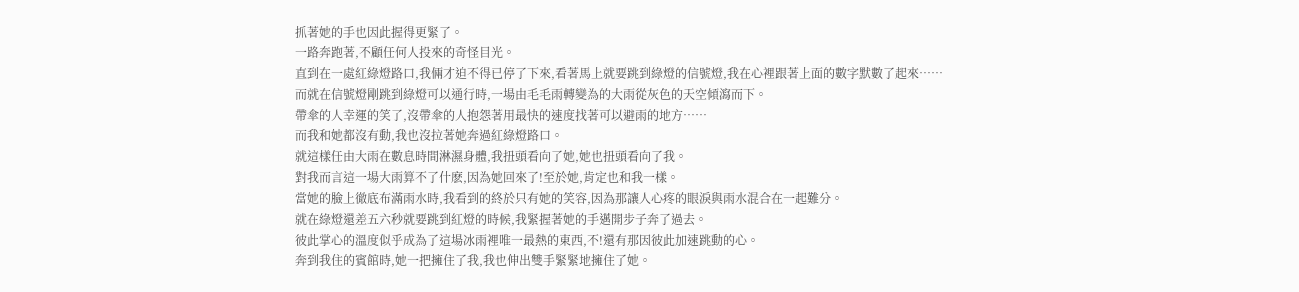抓著她的手也因此握得更緊了。
一路奔跑著,不顧任何人投來的奇怪目光。
直到在一處紅綠燈路口,我倆才迫不得已停了下來,看著馬上就要跳到綠燈的信號燈,我在心裡跟著上面的數字默數了起來……
而就在信號燈剛跳到綠燈可以通行時,一場由毛毛雨轉變為的大雨從灰色的天空傾瀉而下。
帶傘的人幸運的笑了,沒帶傘的人抱怨著用最快的速度找著可以避雨的地方……
而我和她都沒有動,我也沒拉著她奔過紅綠燈路口。
就這樣任由大雨在數息時間淋濕身體,我扭頭看向了她,她也扭頭看向了我。
對我而言這一場大雨算不了什麽,因為她回來了!至於她,肯定也和我一樣。
當她的臉上徹底布滿雨水時,我看到的終於只有她的笑容,因為那讓人心疼的眼淚與雨水混合在一起難分。
就在綠燈還差五六秒就要跳到紅燈的時候,我緊握著她的手邁開步子奔了過去。
彼此掌心的溫度似乎成為了這場冰雨裡唯一最熱的東西,不!還有那因彼此加速跳動的心。
奔到我住的賓館時,她一把擁住了我,我也伸出雙手緊緊地擁住了她。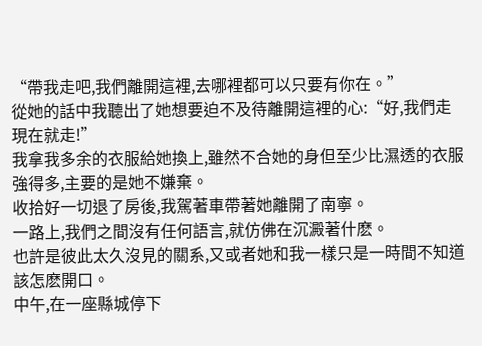“帶我走吧,我們離開這裡,去哪裡都可以只要有你在。”
從她的話中我聽出了她想要迫不及待離開這裡的心:“好,我們走現在就走!”
我拿我多余的衣服給她換上,雖然不合她的身但至少比濕透的衣服強得多,主要的是她不嫌棄。
收拾好一切退了房後,我駕著車帶著她離開了南寧。
一路上,我們之間沒有任何語言,就仿佛在沉澱著什麽。
也許是彼此太久沒見的關系,又或者她和我一樣只是一時間不知道該怎麽開口。
中午,在一座縣城停下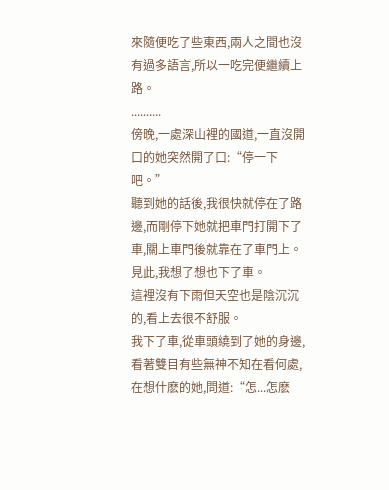來隨便吃了些東西,兩人之間也沒有過多語言,所以一吃完便繼續上路。
..........
傍晚,一處深山裡的國道,一直沒開口的她突然開了口:“停一下吧。”
聽到她的話後,我很快就停在了路邊,而剛停下她就把車門打開下了車,關上車門後就靠在了車門上。
見此,我想了想也下了車。
這裡沒有下雨但天空也是陰沉沉的,看上去很不舒服。
我下了車,從車頭繞到了她的身邊,看著雙目有些無神不知在看何處,在想什麽的她,問道:“怎...怎麽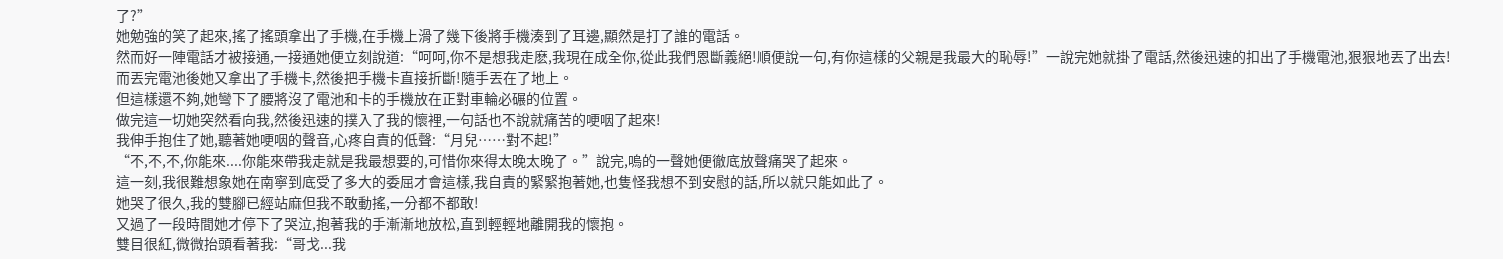了?”
她勉強的笑了起來,搖了搖頭拿出了手機,在手機上滑了幾下後將手機湊到了耳邊,顯然是打了誰的電話。
然而好一陣電話才被接通,一接通她便立刻說道:“呵呵,你不是想我走麽,我現在成全你,從此我們恩斷義絕!順便說一句,有你這樣的父親是我最大的恥辱!”一說完她就掛了電話,然後迅速的扣出了手機電池,狠狠地丟了出去!
而丟完電池後她又拿出了手機卡,然後把手機卡直接折斷!隨手丟在了地上。
但這樣還不夠,她彎下了腰將沒了電池和卡的手機放在正對車輪必碾的位置。
做完這一切她突然看向我,然後迅速的撲入了我的懷裡,一句話也不說就痛苦的哽咽了起來!
我伸手抱住了她,聽著她哽咽的聲音,心疼自責的低聲:“月兒……對不起!”
“不,不,不,你能來....你能來帶我走就是我最想要的,可惜你來得太晚太晚了。”說完,嗚的一聲她便徹底放聲痛哭了起來。
這一刻,我很難想象她在南寧到底受了多大的委屈才會這樣,我自責的緊緊抱著她,也隻怪我想不到安慰的話,所以就只能如此了。
她哭了很久,我的雙腳已經站麻但我不敢動搖,一分都不都敢!
又過了一段時間她才停下了哭泣,抱著我的手漸漸地放松,直到輕輕地離開我的懷抱。
雙目很紅,微微抬頭看著我:“哥戈...我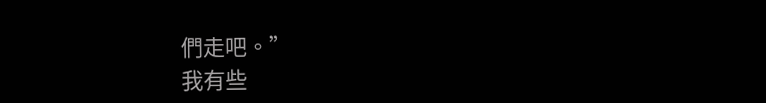們走吧。”
我有些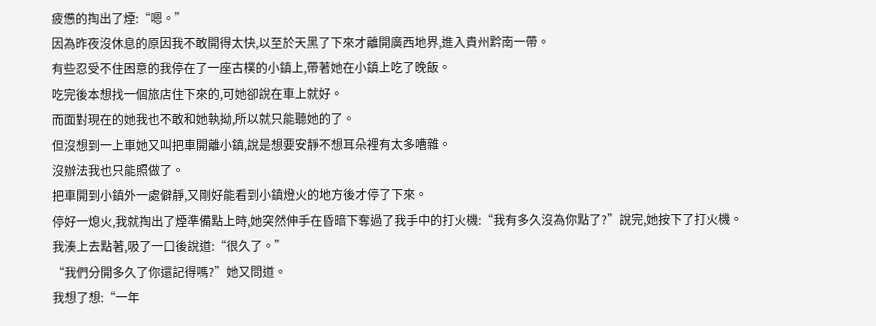疲憊的掏出了煙:“嗯。”
因為昨夜沒休息的原因我不敢開得太快,以至於天黑了下來才離開廣西地界,進入貴州黔南一帶。
有些忍受不住困意的我停在了一座古樸的小鎮上,帶著她在小鎮上吃了晚飯。
吃完後本想找一個旅店住下來的,可她卻說在車上就好。
而面對現在的她我也不敢和她執拗,所以就只能聽她的了。
但沒想到一上車她又叫把車開離小鎮,說是想要安靜不想耳朵裡有太多嘈雜。
沒辦法我也只能照做了。
把車開到小鎮外一處僻靜,又剛好能看到小鎮燈火的地方後才停了下來。
停好一熄火,我就掏出了煙準備點上時,她突然伸手在昏暗下奪過了我手中的打火機:“我有多久沒為你點了?”說完,她按下了打火機。
我湊上去點著,吸了一口後說道:“很久了。”
“我們分開多久了你還記得嗎?”她又問道。
我想了想:“一年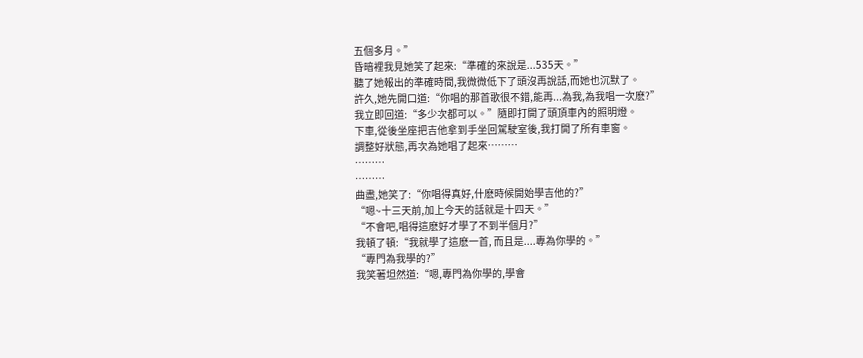五個多月。”
昏暗裡我見她笑了起來:“準確的來說是...535天。”
聽了她報出的準確時間,我微微低下了頭沒再說話,而她也沉默了。
許久,她先開口道:“你唱的那首歌很不錯,能再...為我,為我唱一次麽?”
我立即回道:“多少次都可以。”隨即打開了頭頂車內的照明燈。
下車,從後坐座把吉他拿到手坐回駕駛室後,我打開了所有車窗。
調整好狀態,再次為她唱了起來………
………
………
曲盡,她笑了:“你唱得真好,什麽時候開始學吉他的?”
“嗯~十三天前,加上今天的話就是十四天。”
“不會吧,唱得這麽好才學了不到半個月?”
我頓了頓:“我就學了這麽一首, 而且是....專為你學的。”
“專門為我學的?”
我笑著坦然道:“嗯,專門為你學的,學會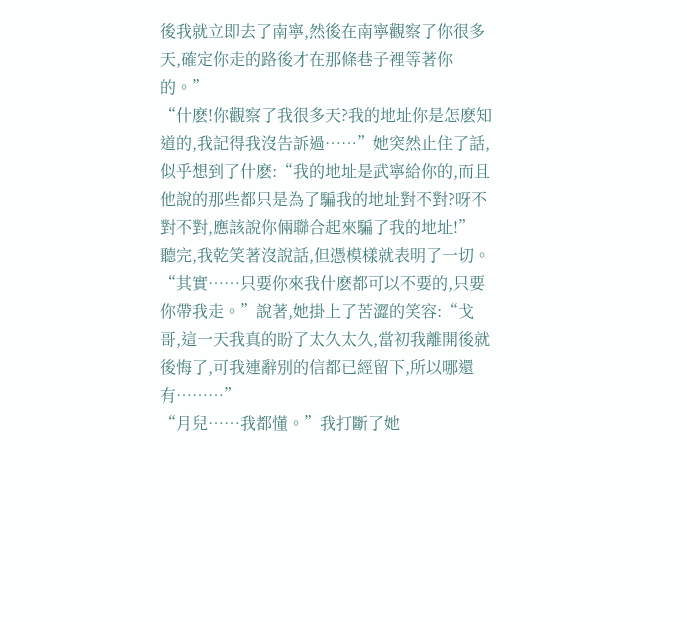後我就立即去了南寧,然後在南寧觀察了你很多天,確定你走的路後才在那條巷子裡等著你的。”
“什麽!你觀察了我很多天?我的地址你是怎麽知道的,我記得我沒告訴過……”她突然止住了話,似乎想到了什麽:“我的地址是武寧給你的,而且他說的那些都只是為了騙我的地址對不對?呀不對不對,應該說你倆聯合起來騙了我的地址!”
聽完,我乾笑著沒說話,但憑模樣就表明了一切。
“其實……只要你來我什麽都可以不要的,只要你帶我走。”說著,她掛上了苦澀的笑容:“戈哥,這一天我真的盼了太久太久,當初我離開後就後悔了,可我連辭別的信都已經留下,所以哪還有………”
“月兒……我都懂。”我打斷了她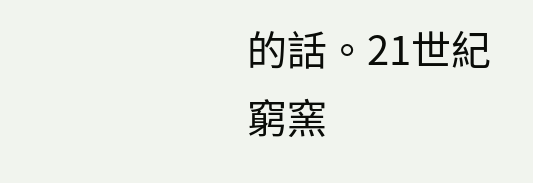的話。21世紀窮窯